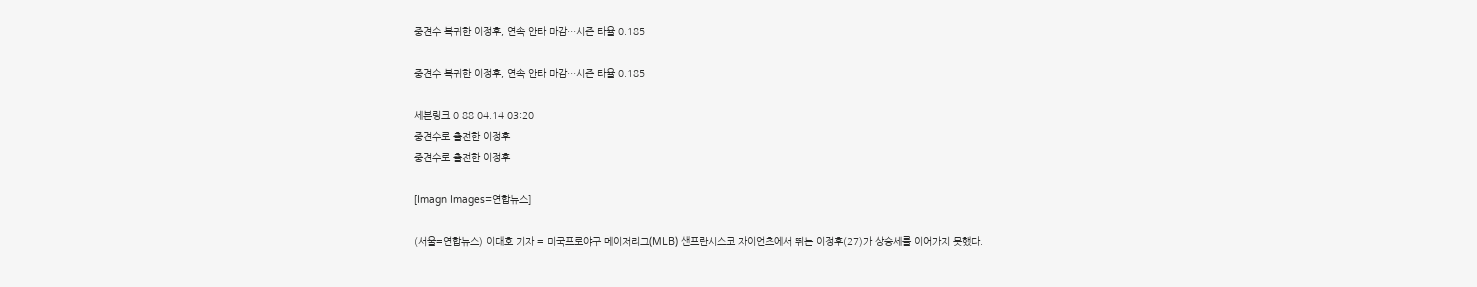중견수 복귀한 이정후, 연속 안타 마감…시즌 타율 0.185

중견수 복귀한 이정후, 연속 안타 마감…시즌 타율 0.185

세븐링크 0 88 04.14 03:20
중견수로 출전한 이정후
중견수로 출전한 이정후

[Imagn Images=연합뉴스]

(서울=연합뉴스) 이대호 기자 = 미국프로야구 메이저리그(MLB) 샌프란시스코 자이언츠에서 뛰는 이정후(27)가 상승세를 이어가지 못했다.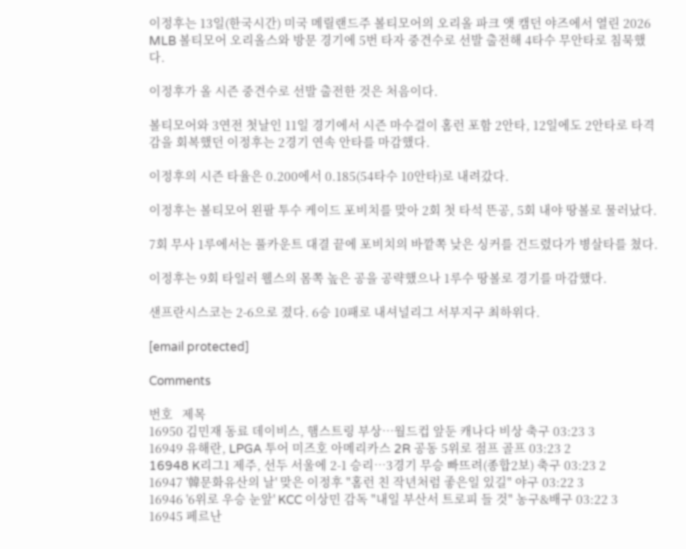이정후는 13일(한국시간) 미국 메릴랜드주 볼티모어의 오리올 파크 앳 캠던 야즈에서 열린 2026 MLB 볼티모어 오리올스와 방문 경기에 5번 타자 중견수로 선발 출전해 4타수 무안타로 침묵했다.

이정후가 올 시즌 중견수로 선발 출전한 것은 처음이다.

볼티모어와 3연전 첫날인 11일 경기에서 시즌 마수걸이 홈런 포함 2안타, 12일에도 2안타로 타격감을 회복했던 이정후는 2경기 연속 안타를 마감했다.

이정후의 시즌 타율은 0.200에서 0.185(54타수 10안타)로 내려갔다.

이정후는 볼티모어 왼팔 투수 케이드 포비치를 맞아 2회 첫 타석 뜬공, 5회 내야 땅볼로 물러났다.

7회 무사 1루에서는 풀카운트 대결 끝에 포비치의 바깥쪽 낮은 싱커를 건드렸다가 병살타를 쳤다.

이정후는 9회 타일러 웰스의 몸쪽 높은 공을 공략했으나 1루수 땅볼로 경기를 마감했다.

샌프란시스코는 2-6으로 졌다. 6승 10패로 내셔널리그 서부지구 최하위다.

[email protected]

Comments

번호   제목
16950 김민재 동료 데이비스, 햄스트링 부상…월드컵 앞둔 캐나다 비상 축구 03:23 3
16949 유해란, LPGA 투어 미즈호 아메리카스 2R 공동 5위로 점프 골프 03:23 2
16948 K리그1 제주, 선두 서울에 2-1 승리…3경기 무승 빠뜨려(종합2보) 축구 03:23 2
16947 '韓문화유산의 날' 맞은 이정후 "홈런 친 작년처럼 좋은일 있길" 야구 03:22 3
16946 '6위로 우승 눈앞' KCC 이상민 감독 "내일 부산서 트로피 들 것" 농구&배구 03:22 3
16945 페르난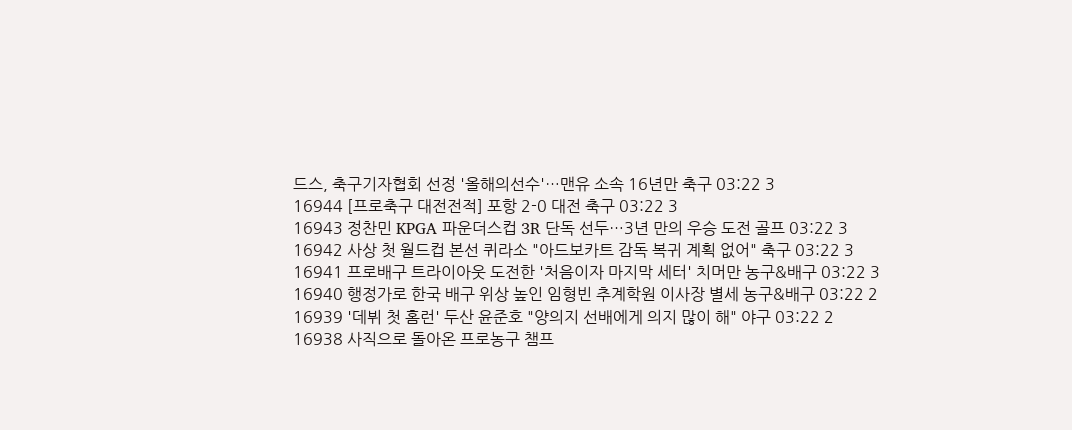드스, 축구기자협회 선정 '올해의선수'…맨유 소속 16년만 축구 03:22 3
16944 [프로축구 대전전적] 포항 2-0 대전 축구 03:22 3
16943 정찬민 KPGA 파운더스컵 3R 단독 선두…3년 만의 우승 도전 골프 03:22 3
16942 사상 첫 월드컵 본선 퀴라소 "아드보카트 감독 복귀 계획 없어" 축구 03:22 3
16941 프로배구 트라이아웃 도전한 '처음이자 마지막 세터' 치머만 농구&배구 03:22 3
16940 행정가로 한국 배구 위상 높인 임형빈 추계학원 이사장 별세 농구&배구 03:22 2
16939 '데뷔 첫 홈런' 두산 윤준호 "양의지 선배에게 의지 많이 해" 야구 03:22 2
16938 사직으로 돌아온 프로농구 챔프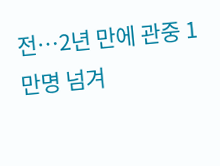전…2년 만에 관중 1만명 넘겨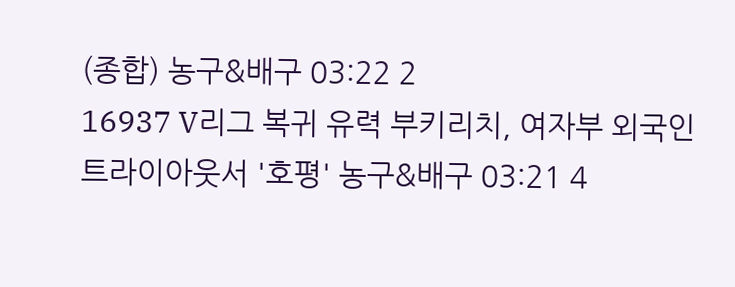(종합) 농구&배구 03:22 2
16937 V리그 복귀 유력 부키리치, 여자부 외국인 트라이아웃서 '호평' 농구&배구 03:21 4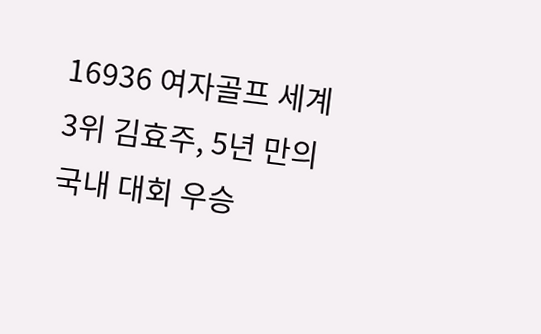16936 여자골프 세계 3위 김효주, 5년 만의 국내 대회 우승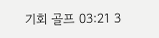기회 골프 03:21 3